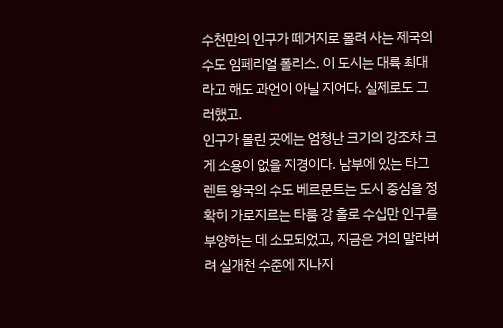수천만의 인구가 떼거지로 몰려 사는 제국의 수도 임페리얼 폴리스. 이 도시는 대륙 최대라고 해도 과언이 아닐 지어다. 실제로도 그러했고.
인구가 몰린 곳에는 엄청난 크기의 강조차 크게 소용이 없을 지경이다. 남부에 있는 타그렌트 왕국의 수도 베르문트는 도시 중심을 정확히 가로지르는 타룸 강 홀로 수십만 인구를 부양하는 데 소모되었고, 지금은 거의 말라버려 실개천 수준에 지나지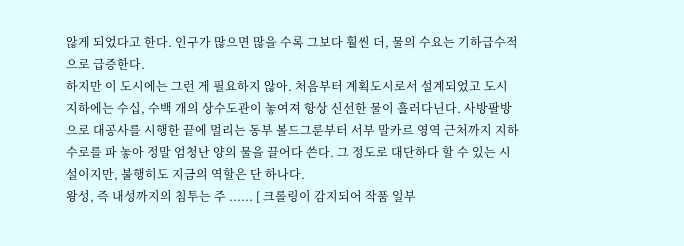않게 되었다고 한다. 인구가 많으면 많을 수록 그보다 훨씬 더, 물의 수요는 기하급수적으로 급증한다.
하지만 이 도시에는 그런 게 필요하지 않아. 처음부터 계획도시로서 설계되었고 도시 지하에는 수십, 수백 개의 상수도관이 놓여져 항상 신선한 물이 흘러다닌다. 사방팔방으로 대공사를 시행한 끝에 멀리는 동부 볼드그룬부터 서부 말카르 영역 근처까지 지하수로를 파 놓아 정말 엄청난 양의 물을 끌어다 쓴다. 그 정도로 대단하다 할 수 있는 시설이지만, 불행히도 지금의 역할은 단 하나다.
왕성, 즉 내성까지의 침투는 주 ...... [ 크롤링이 감지되어 작품 일부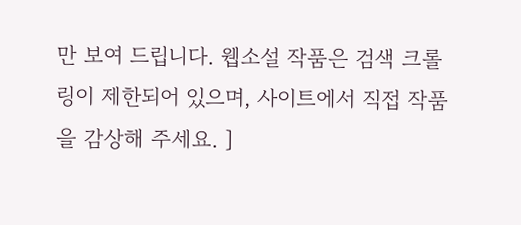만 보여 드립니다. 웹소설 작품은 검색 크롤링이 제한되어 있으며, 사이트에서 직접 작품을 감상해 주세요. ]